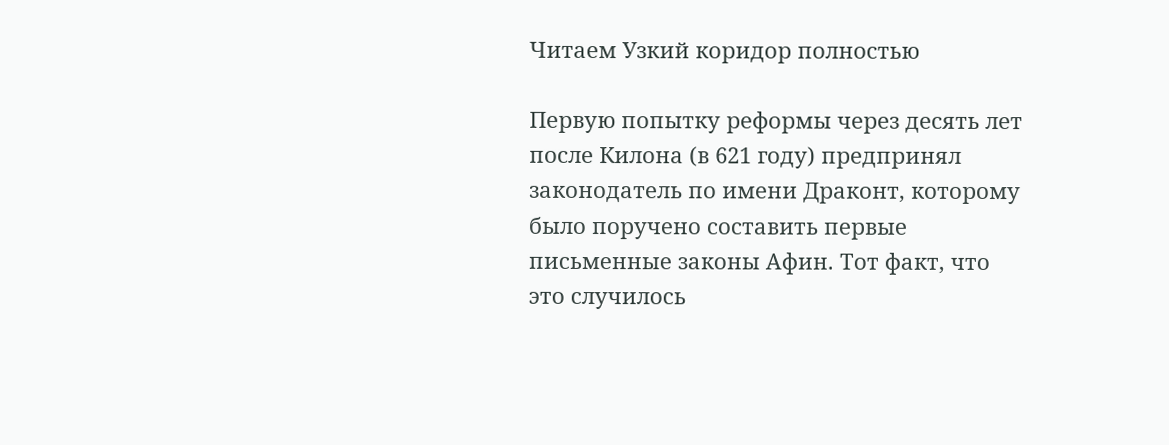Читаем Узкий коридор полностью

Первую попытку реформы через десять лет после Килона (в 621 году) предпринял законодатель по имени Драконт, которому было поручено составить первые письменные законы Афин. Тот факт, что это случилось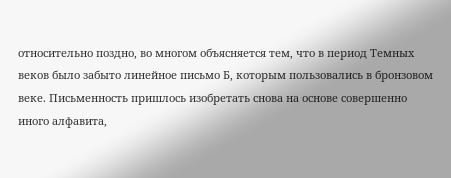относительно поздно, во многом объясняется тем, что в период Темных веков было забыто линейное письмо Б, которым пользовались в бронзовом веке. Письменность пришлось изобретать снова на основе совершенно иного алфавита,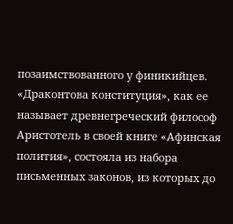позаимствованного у финикийцев. «Драконтова конституция», как ее называет древнегреческий философ Аристотель в своей книге «Афинская полития», состояла из набора письменных законов, из которых до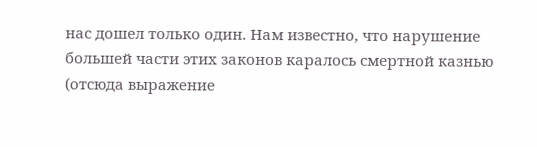нас дошел только один. Нам известно, что нарушение большей части этих законов каралось смертной казнью (отсюда выражение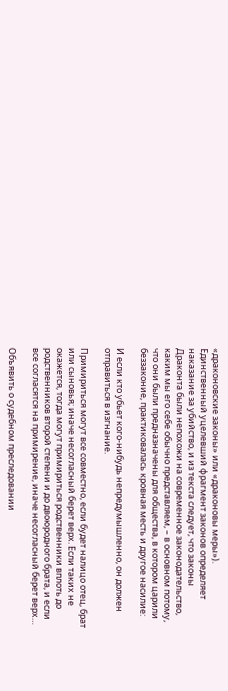«драконовские законы» или «драконовы меры»). Единственный уцелевший фрагмент законов определяет наказание за убийство, и из текста следует, что законы Драконта были непохожи на современное законодательство, каким мы его себе обычно представляем, – в основном потому, что они были предназначены для общества, в котором царили беззаконие, практиковалась кровная месть и другое насилие:

И если кто убьет кого-нибудь непредумышленно, он должен отправиться в изгнание.

Примириться могут все совместно, если будет налицо отец, брат или сыновья; иначе несогласный берет верх. Если таких не окажется, тогда могут примириться родственники вплоть до родственников второй степени и до двоюродного брата, и если все согласятся на примирение, иначе несогласный берет верх…

Объявить о судебном преследовании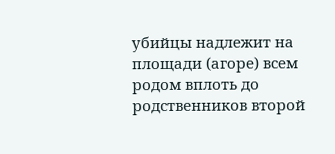убийцы надлежит на площади (агоре) всем родом вплоть до родственников второй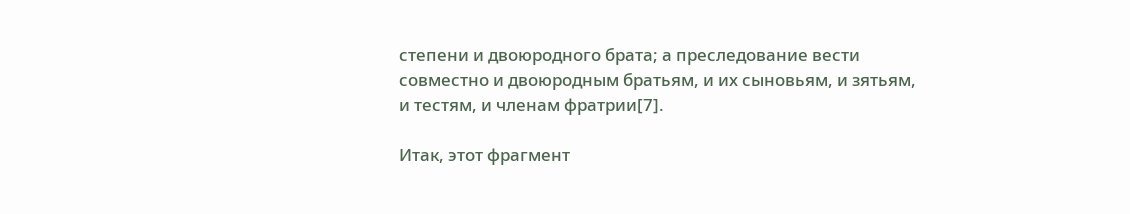степени и двоюродного брата; а преследование вести совместно и двоюродным братьям, и их сыновьям, и зятьям, и тестям, и членам фратрии[7].

Итак, этот фрагмент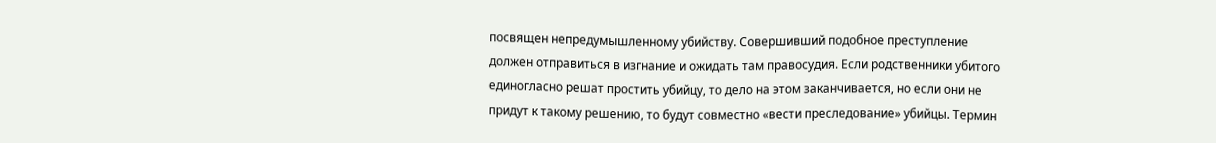посвящен непредумышленному убийству. Совершивший подобное преступление должен отправиться в изгнание и ожидать там правосудия. Если родственники убитого единогласно решат простить убийцу, то дело на этом заканчивается, но если они не придут к такому решению, то будут совместно «вести преследование» убийцы. Термин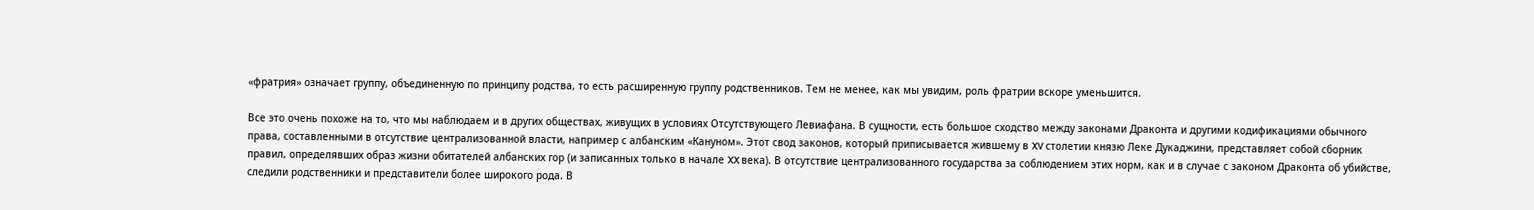«фратрия» означает группу, объединенную по принципу родства, то есть расширенную группу родственников. Тем не менее, как мы увидим, роль фратрии вскоре уменьшится.

Все это очень похоже на то, что мы наблюдаем и в других обществах, живущих в условиях Отсутствующего Левиафана. В сущности, есть большое сходство между законами Драконта и другими кодификациями обычного права, составленными в отсутствие централизованной власти, например с албанским «Кануном». Этот свод законов, который приписывается жившему в XV столетии князю Леке Дукаджини, представляет собой сборник правил, определявших образ жизни обитателей албанских гор (и записанных только в начале XX века). В отсутствие централизованного государства за соблюдением этих норм, как и в случае с законом Драконта об убийстве, следили родственники и представители более широкого рода. В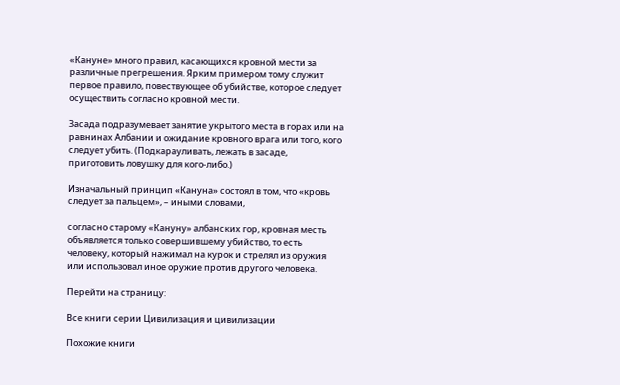«Кануне» много правил, касающихся кровной мести за различные прегрешения. Ярким примером тому служит первое правило, повествующее об убийстве, которое следует осуществить согласно кровной мести.

Засада подразумевает занятие укрытого места в горах или на равнинах Албании и ожидание кровного врага или того, кого следует убить. (Подкарауливать, лежать в засаде, приготовить ловушку для кого-либо.)

Изначальный принцип «Кануна» состоял в том, что «кровь следует за пальцем», – иными словами,

согласно старому «Кануну» албанских гор, кровная месть объявляется только совершившему убийство, то есть человеку, который нажимал на курок и стрелял из оружия или использовал иное оружие против другого человека.

Перейти на страницу:

Все книги серии Цивилизация и цивилизации

Похожие книги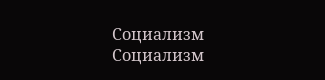Социализм
Социализм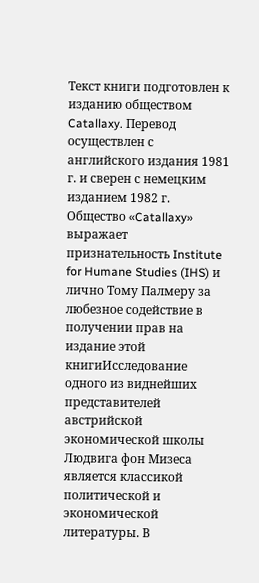Текст книги подготовлен к изданию обществом Catallaxy. Перевод осуществлен с английского издания 1981 г. и сверен с немецким изданием 1982 г. Общество «Catallaxy» выражает признательность Institute for Humane Studies (IHS) и лично Тому Палмеру за любезное содействие в получении прав на издание этой книгиИсследование одного из виднейших представителей австрийской экономической школы Людвига фон Мизеса является классикой политической и экономической литературы. В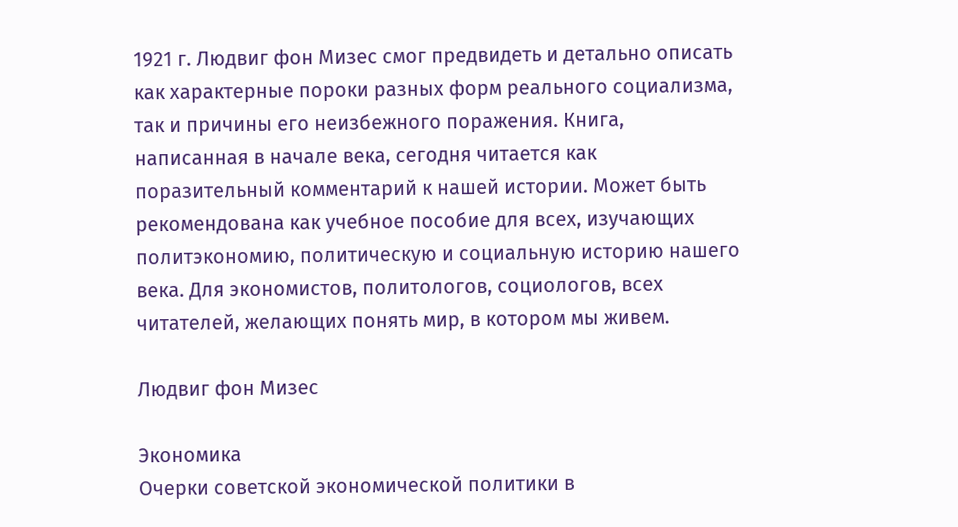1921 г. Людвиг фон Мизес смог предвидеть и детально описать как характерные пороки разных форм реального социализма, так и причины его неизбежного поражения. Книга, написанная в начале века, сегодня читается как поразительный комментарий к нашей истории. Может быть рекомендована как учебное пособие для всех, изучающих политэкономию, политическую и социальную историю нашего века. Для экономистов, политологов, социологов, всех читателей, желающих понять мир, в котором мы живем.

Людвиг фон Мизес

Экономика
Очерки советской экономической политики в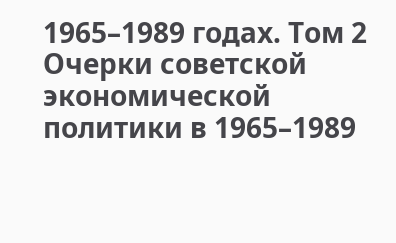1965–1989 годах. Том 2
Очерки советской экономической политики в 1965–1989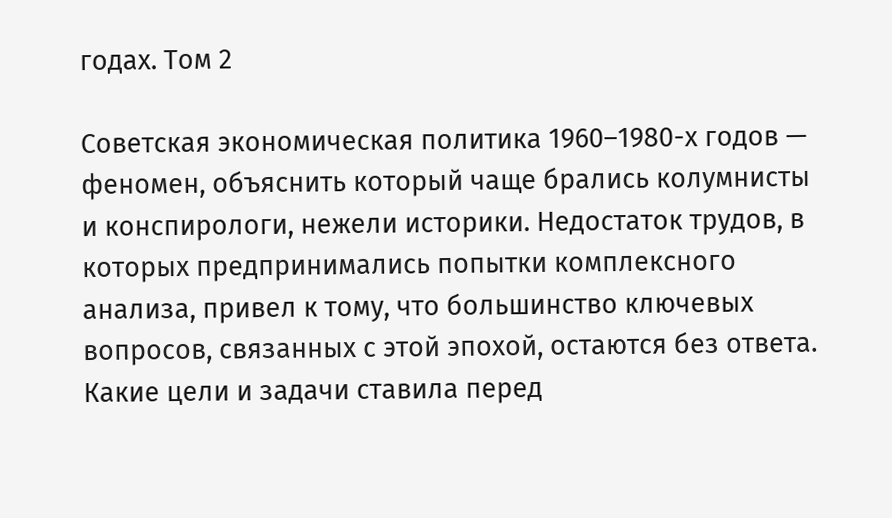годах. Том 2

Советская экономическая политика 1960–1980-х годов — феномен, объяснить который чаще брались колумнисты и конспирологи, нежели историки. Недостаток трудов, в которых предпринимались попытки комплексного анализа, привел к тому, что большинство ключевых вопросов, связанных с этой эпохой, остаются без ответа. Какие цели и задачи ставила перед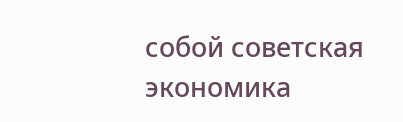собой советская экономика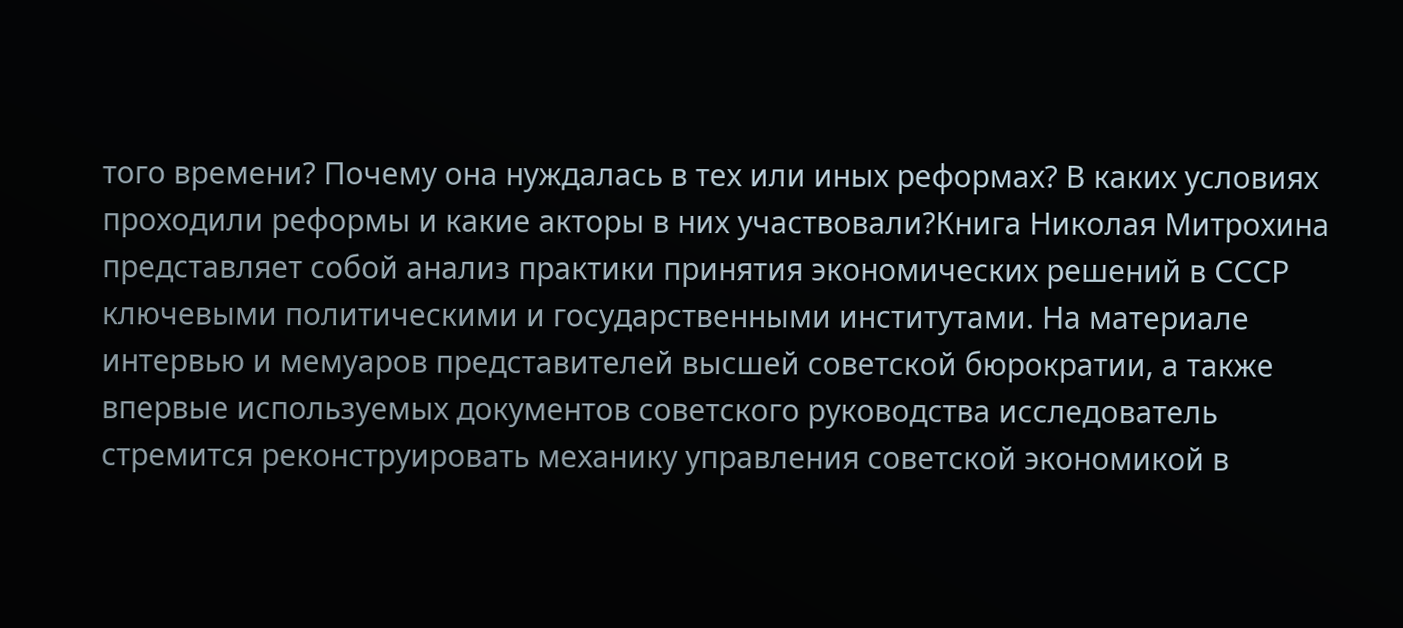того времени? Почему она нуждалась в тех или иных реформах? В каких условиях проходили реформы и какие акторы в них участвовали?Книга Николая Митрохина представляет собой анализ практики принятия экономических решений в СССР ключевыми политическими и государственными институтами. На материале интервью и мемуаров представителей высшей советской бюрократии, а также впервые используемых документов советского руководства исследователь стремится реконструировать механику управления советской экономикой в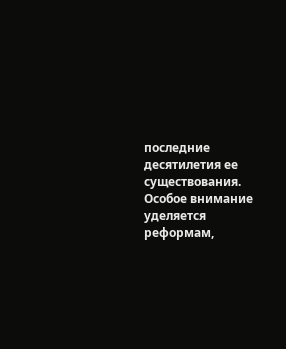последние десятилетия ее существования. Особое внимание уделяется реформам,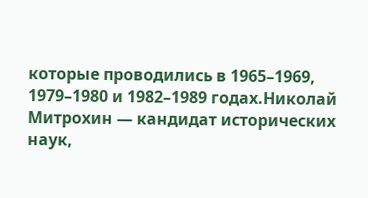которые проводились в 1965–1969, 1979–1980 и 1982–1989 годах.Николай Митрохин — кандидат исторических наук,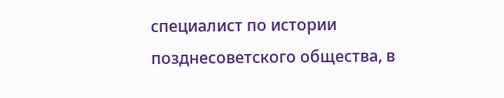специалист по истории позднесоветского общества, в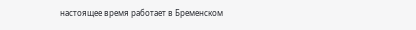настоящее время работает в Бременском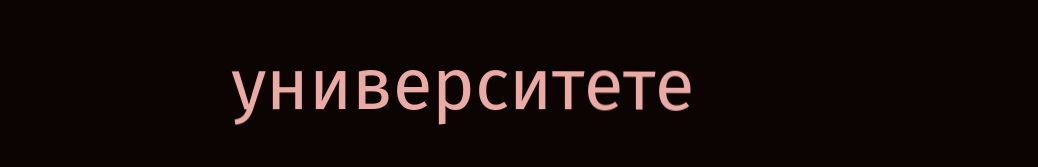университете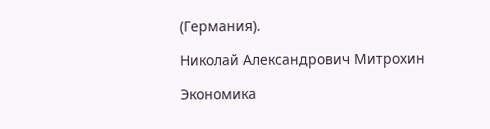(Германия).

Николай Александрович Митрохин

Экономика